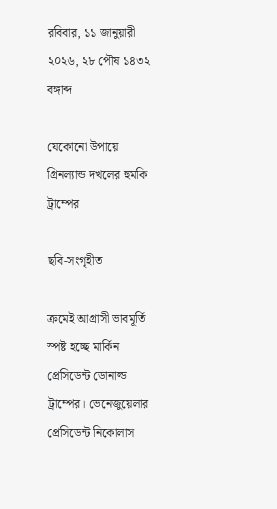রবিবার, ১১ জানুয়ারী ২০২৬, ২৮ পৌষ ১৪৩২ বঙ্গাব্দ

যেকোনো উপায়ে গ্রিনল্যান্ড দখলের হুমকি ট্রাম্পের

ছবি-সংগৃহীত

ক্রমেই আগ্রাসী ভাবমূর্তি স্পষ্ট হচ্ছে মার্কিন প্রেসিডেন্ট ডোনাল্ড ট্রাম্পের। ভেনেজুয়েলার প্রেসিডেন্ট নিকোলাস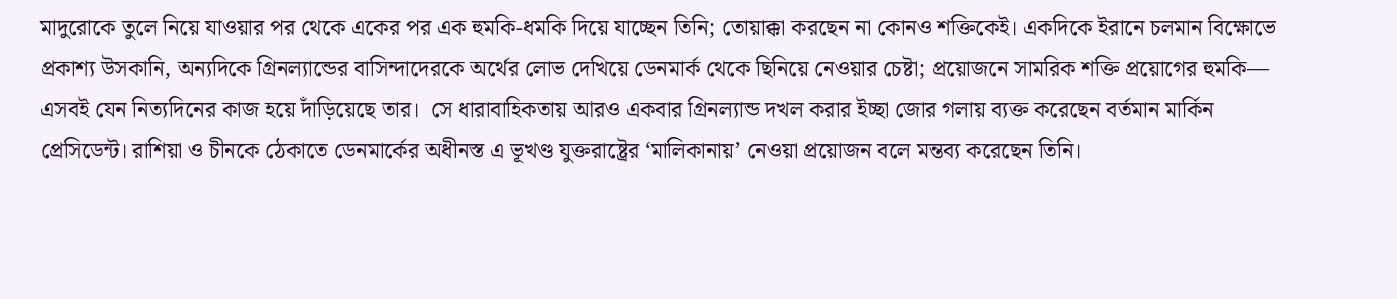মাদুরোকে তুলে নিয়ে যাওয়ার পর থেকে একের পর এক হুমকি-ধমকি দিয়ে যাচ্ছেন তিনি; তোয়াক্কা করছেন না কোনও শক্তিকেই। একদিকে ইরানে চলমান বিক্ষোভে প্রকাশ্য উসকানি, অন্যদিকে গ্রিনল্যান্ডের বাসিন্দাদেরকে অর্থের লোভ দেখিয়ে ডেনমার্ক থেকে ছিনিয়ে নেওয়ার চেষ্টা; প্রয়োজনে সামরিক শক্তি প্রয়োগের হুমকি— এসবই যেন নিত্যদিনের কাজ হয়ে দাঁড়িয়েছে তার।  সে ধারাবাহিকতায় আরও একবার গ্রিনল্যান্ড দখল করার ইচ্ছা জোর গলায় ব্যক্ত করেছেন বর্তমান মার্কিন প্রেসিডেন্ট। রাশিয়া ও চীনকে ঠেকাতে ডেনমার্কের অধীনস্ত এ ভূখণ্ড যুক্তরাষ্ট্রের ‘মালিকানায়’ নেওয়া প্রয়োজন বলে মন্তব্য করেছেন তিনি।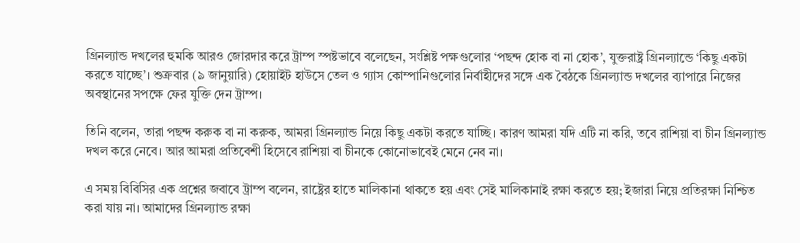গ্রিনল্যান্ড দখলের হুমকি আরও জোরদার করে ট্রাম্প স্পষ্টভাবে বলেছেন, সংশ্লিষ্ট পক্ষগুলোর ‘পছন্দ হোক বা না হোক’, যুক্তরাষ্ট্র গ্রিনল্যান্ডে ‘কিছু একটা করতে যাচ্ছে’। শুক্রবার (৯ জানুয়ারি) হোয়াইট হাউসে তেল ও গ্যাস কোম্পানিগুলোর নির্বাহীদের সঙ্গে এক বৈঠকে গ্রিনল্যান্ড দখলের ব্যাপারে নিজের অবস্থানের সপক্ষে ফের যুক্তি দেন ট্রাম্প।

তিনি বলেন, তারা পছন্দ করুক বা না করুক, আমরা গ্রিনল্যান্ড নিয়ে কিছু একটা করতে যাচ্ছি। কারণ আমরা যদি এটি না করি, তবে রাশিয়া বা চীন গ্রিনল্যান্ড দখল করে নেবে। আর আমরা প্রতিবেশী হিসেবে রাশিয়া বা চীনকে কোনোভাবেই মেনে নেব না।

এ সময় বিবিসির এক প্রশ্নের জবাবে ট্রাম্প বলেন, রাষ্ট্রের হাতে মালিকানা থাকতে হয় এবং সেই মালিকানাই রক্ষা করতে হয়; ইজারা নিয়ে প্রতিরক্ষা নিশ্চিত করা যায় না। আমাদের গ্রিনল্যান্ড রক্ষা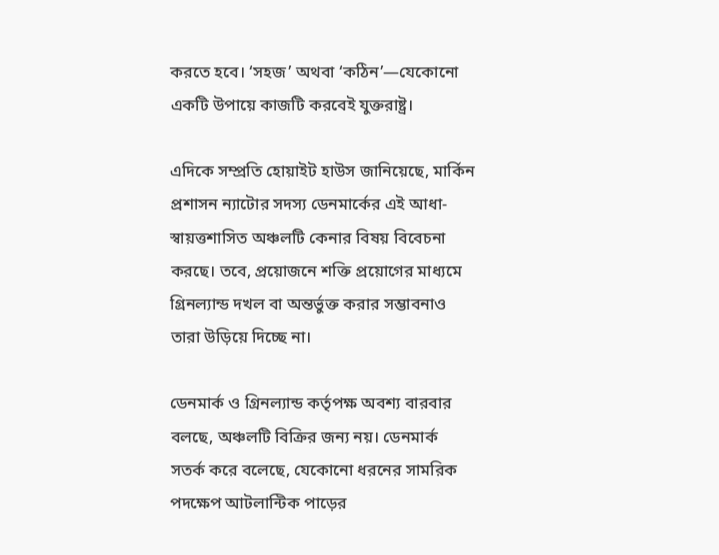করতে হবে। ‘সহজ’ অথবা ‘কঠিন’—যেকোনো একটি উপায়ে কাজটি করবেই যুক্তরাষ্ট্র।

এদিকে সম্প্রতি হোয়াইট হাউস জানিয়েছে, মার্কিন প্রশাসন ন্যাটোর সদস্য ডেনমার্কের এই আধা-স্বায়ত্তশাসিত অঞ্চলটি কেনার বিষয় বিবেচনা করছে। তবে, প্রয়োজনে শক্তি প্রয়োগের মাধ্যমে গ্রিনল্যান্ড দখল বা অন্তর্ভুক্ত করার সম্ভাবনাও তারা উড়িয়ে দিচ্ছে না।

ডেনমার্ক ও গ্রিনল্যান্ড কর্তৃপক্ষ অবশ্য বারবার বলছে, অঞ্চলটি বিক্রির জন্য নয়। ডেনমার্ক সতর্ক করে বলেছে, যেকোনো ধরনের সামরিক পদক্ষেপ আটলান্টিক পাড়ের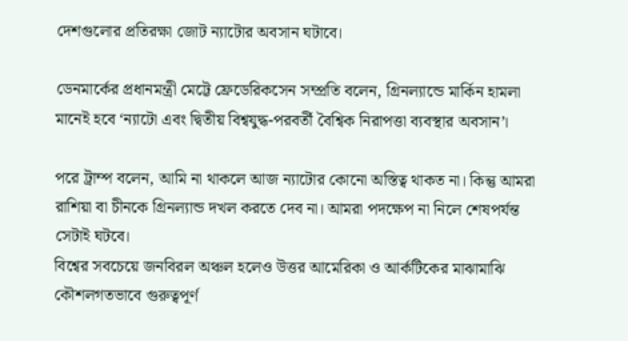দেশগুলোর প্রতিরক্ষা জোট ন্যাটোর অবসান ঘটাবে।

ডেনমার্কের প্রধানমন্ত্রী মেট্টে ফ্রেডেরিকসেন সম্প্রতি বলেন, গ্রিনল্যান্ডে মার্কিন হামলা মানেই হবে ‘ন্যাটো এবং দ্বিতীয় বিশ্বযুদ্ধ-পরবর্তী বৈশ্বিক নিরাপত্তা ব্যবস্থার অবসান’।

পরে ট্রাম্প বলেন, আমি না থাকলে আজ ন্যাটোর কোনো অস্তিত্ব থাকত না। কিন্তু আমরা রাশিয়া বা চীনকে গ্রিনল্যান্ড দখল করতে দেব না। আমরা পদক্ষেপ না নিলে শেষপর্যন্ত সেটাই ঘটবে।
বিশ্বের সবচেয়ে জনবিরল অঞ্চল হলেও উত্তর আমেরিকা ও আর্কটিকের মাঝামাঝি কৌশলগতভাবে গুরুত্বপূর্ণ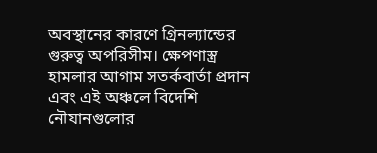অবস্থানের কারণে গ্রিনল্যান্ডের গুরুত্ব অপরিসীম। ক্ষেপণাস্ত্র হামলার আগাম সতর্কবার্তা প্রদান এবং এই অঞ্চলে বিদেশি নৌযানগুলোর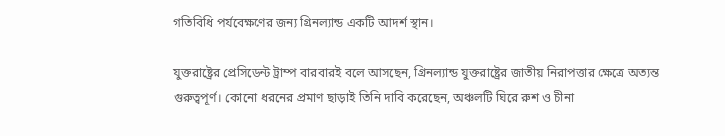গতিবিধি পর্যবেক্ষণের জন্য গ্রিনল্যান্ড একটি আদর্শ স্থান।

যুক্তরাষ্ট্রের প্রেসিডেন্ট ট্রাম্প বারবারই বলে আসছেন, গ্রিনল্যান্ড যুক্তরাষ্ট্রের জাতীয় নিরাপত্তার ক্ষেত্রে অত্যন্ত গুরুত্বপূর্ণ। কোনো ধরনের প্রমাণ ছাড়াই তিনি দাবি করেছেন, অঞ্চলটি ঘিরে রুশ ও চীনা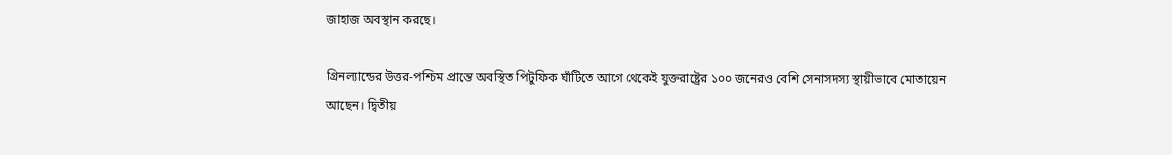জাহাজ অবস্থান করছে।

গ্রিনল্যান্ডের উত্তর-পশ্চিম প্রান্তে অবস্থিত পিটুফিক ঘাঁটিতে আগে থেকেই যুক্তরাষ্ট্রের ১০০ জনেরও বেশি সেনাসদস্য স্থায়ীভাবে মোতায়েন আছেন। দ্বিতীয়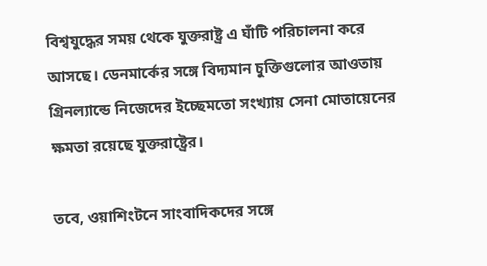বিশ্বযুদ্ধের সময় থেকে যুক্তরাষ্ট্র এ ঘাঁটি পরিচালনা করে আসছে। ডেনমার্কের সঙ্গে বিদ্যমান চুক্তিগুলোর আওতায় গ্রিনল্যান্ডে নিজেদের ইচ্ছেমতো সংখ্যায় সেনা মোতায়েনের ক্ষমতা রয়েছে যুক্তরাষ্ট্রের।

তবে, ওয়াশিংটনে সাংবাদিকদের সঙ্গে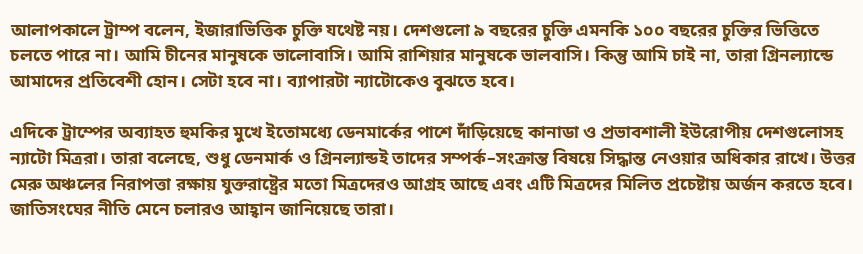আলাপকালে ট্রাম্প বলেন, ইজারাভিত্তিক চুক্তি যথেষ্ট নয়। দেশগুলো ৯ বছরের চুক্তি এমনকি ১০০ বছরের চুক্তির ভিত্তিতে চলতে পারে না। আমি চীনের মানুষকে ভালোবাসি। আমি রাশিয়ার মানুষকে ভালবাসি। কিন্তু আমি চাই না, তারা গ্রিনল্যান্ডে আমাদের প্রতিবেশী হোন। সেটা হবে না। ব্যাপারটা ন্যাটোকেও বুঝতে হবে।

এদিকে ট্রাম্পের অব্যাহত হুমকির মুখে ইতোমধ্যে ডেনমার্কের পাশে দাঁড়িয়েছে কানাডা ও প্রভাবশালী ইউরোপীয় দেশগুলোসহ ন্যাটো মিত্ররা। তারা বলেছে, শুধু ডেনমার্ক ও গ্রিনল্যান্ডই তাদের সম্পর্ক–সংক্রান্ত বিষয়ে সিদ্ধান্ত নেওয়ার অধিকার রাখে। উত্তর মেরু অঞ্চলের নিরাপত্তা রক্ষায় যুক্তরাষ্ট্রের মতো মিত্রদেরও আগ্রহ আছে এবং এটি মিত্রদের মিলিত প্রচেষ্টায় অর্জন করতে হবে। জাতিসংঘের নীতি মেনে চলারও আহ্বান জানিয়েছে তারা।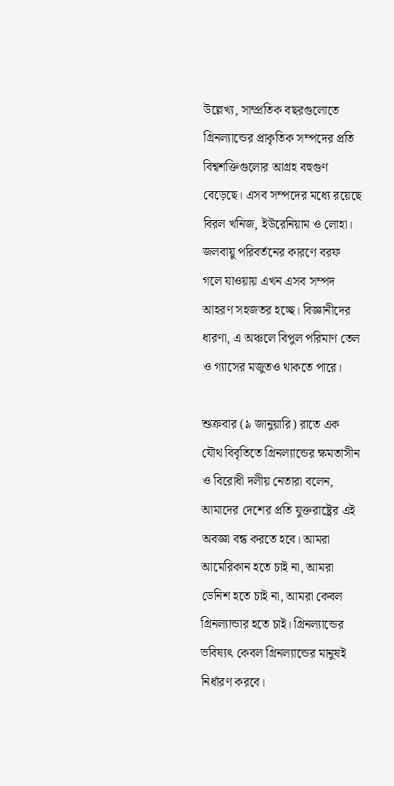উল্লেখ্য, সাম্প্রতিক বছরগুলোতে গ্রিনল্যান্ডের প্রাকৃতিক সম্পদের প্রতি বিশ্বশক্তিগুলোর আগ্রহ বহুগুণ বেড়েছে। এসব সম্পদের মধ্যে রয়েছে বিরল খনিজ, ইউরেনিয়াম ও লোহা। জলবায়ু পরিবর্তনের কারণে বরফ গলে যাওয়ায় এখন এসব সম্পদ আহরণ সহজতর হচ্ছে। বিজ্ঞানীদের ধারণা, এ অঞ্চলে বিপুল পরিমাণ তেল ও গ্যাসের মজুতও থাকতে পারে।

শুক্রবার (৯ জানুয়ারি) রাতে এক যৌথ বিবৃতিতে গ্রিনল্যান্ডের ক্ষমতাসীন ও বিরোধী দলীয় নেতারা বলেন, আমাদের দেশের প্রতি যুক্তরাষ্ট্রের এই অবজ্ঞা বন্ধ করতে হবে। আমরা আমেরিকান হতে চাই না, আমরা ডেনিশ হতে চাই না, আমরা কেবল গ্রিনল্যান্ডার হতে চাই। গ্রিনল্যান্ডের ভবিষ্যৎ কেবল গ্রিনল্যান্ডের মানুষই নির্ধারণ করবে।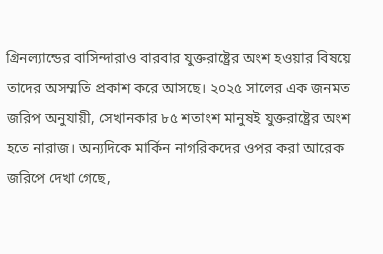গ্রিনল্যান্ডের বাসিন্দারাও বারবার যুক্তরাষ্ট্রের অংশ হওয়ার বিষয়ে তাদের অসম্মতি প্রকাশ করে আসছে। ২০২৫ সালের এক জনমত জরিপ অনুযায়ী, সেখানকার ৮৫ শতাংশ মানুষই যুক্তরাষ্ট্রের অংশ হতে নারাজ। অন্যদিকে মার্কিন নাগরিকদের ওপর করা আরেক জরিপে দেখা গেছে,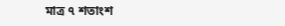মাত্র ৭ শতাংশ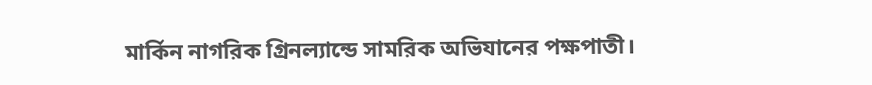মার্কিন নাগরিক গ্রিনল্যান্ডে সামরিক অভিযানের পক্ষপাতী।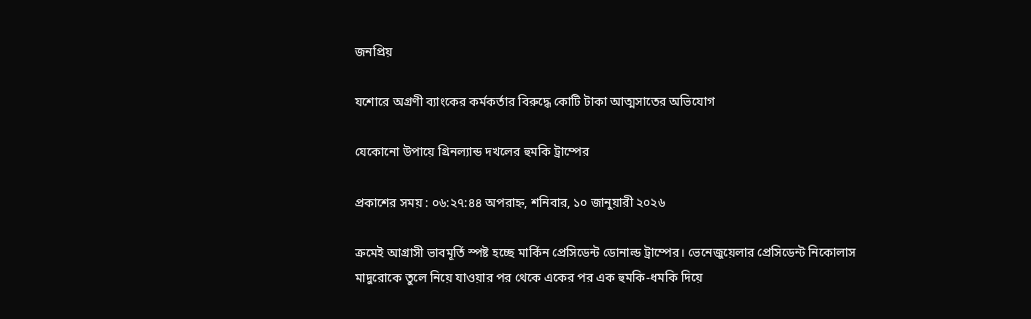জনপ্রিয়

যশোরে অগ্রণী ব্যাংকের কর্মকর্তার বিরুদ্ধে কোটি টাকা আত্মসাতের অভিযোগ

যেকোনো উপায়ে গ্রিনল্যান্ড দখলের হুমকি ট্রাম্পের

প্রকাশের সময় : ০৬:২৭:৪৪ অপরাহ্ন, শনিবার, ১০ জানুয়ারী ২০২৬

ক্রমেই আগ্রাসী ভাবমূর্তি স্পষ্ট হচ্ছে মার্কিন প্রেসিডেন্ট ডোনাল্ড ট্রাম্পের। ভেনেজুয়েলার প্রেসিডেন্ট নিকোলাস মাদুরোকে তুলে নিয়ে যাওয়ার পর থেকে একের পর এক হুমকি-ধমকি দিয়ে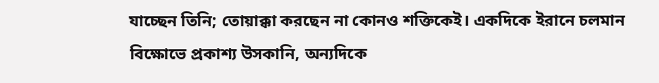যাচ্ছেন তিনি; তোয়াক্কা করছেন না কোনও শক্তিকেই। একদিকে ইরানে চলমান বিক্ষোভে প্রকাশ্য উসকানি, অন্যদিকে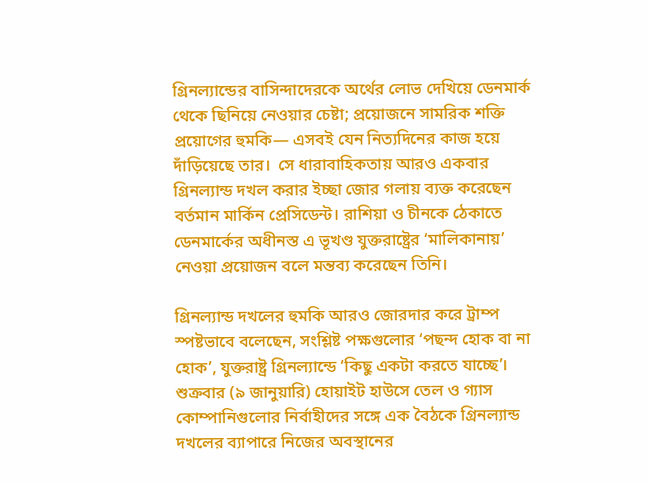গ্রিনল্যান্ডের বাসিন্দাদেরকে অর্থের লোভ দেখিয়ে ডেনমার্ক থেকে ছিনিয়ে নেওয়ার চেষ্টা; প্রয়োজনে সামরিক শক্তি প্রয়োগের হুমকি— এসবই যেন নিত্যদিনের কাজ হয়ে দাঁড়িয়েছে তার।  সে ধারাবাহিকতায় আরও একবার গ্রিনল্যান্ড দখল করার ইচ্ছা জোর গলায় ব্যক্ত করেছেন বর্তমান মার্কিন প্রেসিডেন্ট। রাশিয়া ও চীনকে ঠেকাতে ডেনমার্কের অধীনস্ত এ ভূখণ্ড যুক্তরাষ্ট্রের ‘মালিকানায়’ নেওয়া প্রয়োজন বলে মন্তব্য করেছেন তিনি।

গ্রিনল্যান্ড দখলের হুমকি আরও জোরদার করে ট্রাম্প স্পষ্টভাবে বলেছেন, সংশ্লিষ্ট পক্ষগুলোর ‘পছন্দ হোক বা না হোক’, যুক্তরাষ্ট্র গ্রিনল্যান্ডে ‘কিছু একটা করতে যাচ্ছে’। শুক্রবার (৯ জানুয়ারি) হোয়াইট হাউসে তেল ও গ্যাস কোম্পানিগুলোর নির্বাহীদের সঙ্গে এক বৈঠকে গ্রিনল্যান্ড দখলের ব্যাপারে নিজের অবস্থানের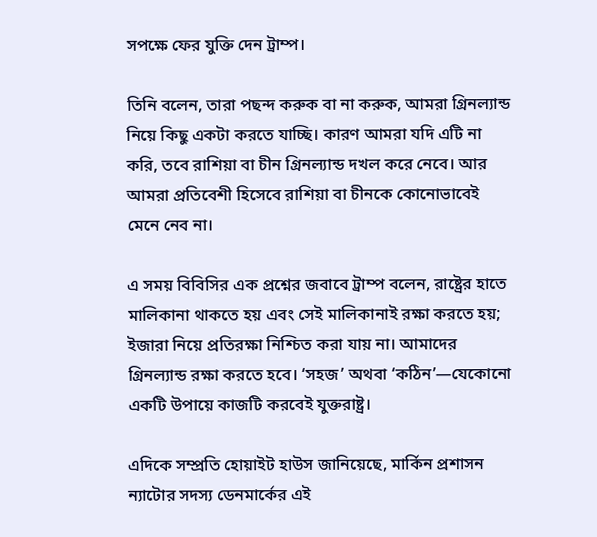সপক্ষে ফের যুক্তি দেন ট্রাম্প।

তিনি বলেন, তারা পছন্দ করুক বা না করুক, আমরা গ্রিনল্যান্ড নিয়ে কিছু একটা করতে যাচ্ছি। কারণ আমরা যদি এটি না করি, তবে রাশিয়া বা চীন গ্রিনল্যান্ড দখল করে নেবে। আর আমরা প্রতিবেশী হিসেবে রাশিয়া বা চীনকে কোনোভাবেই মেনে নেব না।

এ সময় বিবিসির এক প্রশ্নের জবাবে ট্রাম্প বলেন, রাষ্ট্রের হাতে মালিকানা থাকতে হয় এবং সেই মালিকানাই রক্ষা করতে হয়; ইজারা নিয়ে প্রতিরক্ষা নিশ্চিত করা যায় না। আমাদের গ্রিনল্যান্ড রক্ষা করতে হবে। ‘সহজ’ অথবা ‘কঠিন’—যেকোনো একটি উপায়ে কাজটি করবেই যুক্তরাষ্ট্র।

এদিকে সম্প্রতি হোয়াইট হাউস জানিয়েছে, মার্কিন প্রশাসন ন্যাটোর সদস্য ডেনমার্কের এই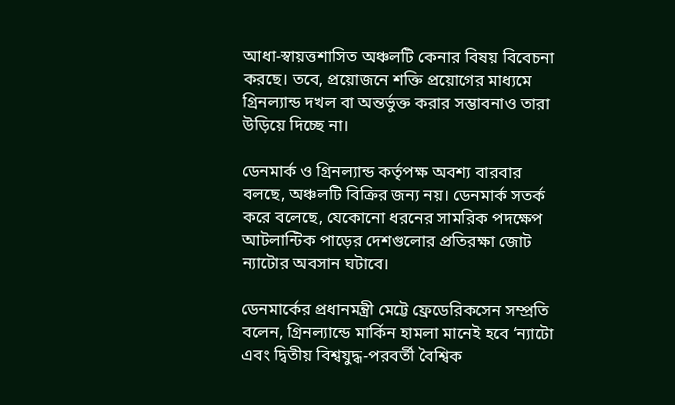আধা-স্বায়ত্তশাসিত অঞ্চলটি কেনার বিষয় বিবেচনা করছে। তবে, প্রয়োজনে শক্তি প্রয়োগের মাধ্যমে গ্রিনল্যান্ড দখল বা অন্তর্ভুক্ত করার সম্ভাবনাও তারা উড়িয়ে দিচ্ছে না।

ডেনমার্ক ও গ্রিনল্যান্ড কর্তৃপক্ষ অবশ্য বারবার বলছে, অঞ্চলটি বিক্রির জন্য নয়। ডেনমার্ক সতর্ক করে বলেছে, যেকোনো ধরনের সামরিক পদক্ষেপ আটলান্টিক পাড়ের দেশগুলোর প্রতিরক্ষা জোট ন্যাটোর অবসান ঘটাবে।

ডেনমার্কের প্রধানমন্ত্রী মেট্টে ফ্রেডেরিকসেন সম্প্রতি বলেন, গ্রিনল্যান্ডে মার্কিন হামলা মানেই হবে ‘ন্যাটো এবং দ্বিতীয় বিশ্বযুদ্ধ-পরবর্তী বৈশ্বিক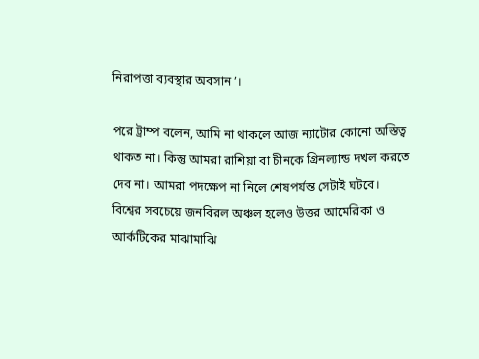নিরাপত্তা ব্যবস্থার অবসান’।

পরে ট্রাম্প বলেন, আমি না থাকলে আজ ন্যাটোর কোনো অস্তিত্ব থাকত না। কিন্তু আমরা রাশিয়া বা চীনকে গ্রিনল্যান্ড দখল করতে দেব না। আমরা পদক্ষেপ না নিলে শেষপর্যন্ত সেটাই ঘটবে।
বিশ্বের সবচেয়ে জনবিরল অঞ্চল হলেও উত্তর আমেরিকা ও আর্কটিকের মাঝামাঝি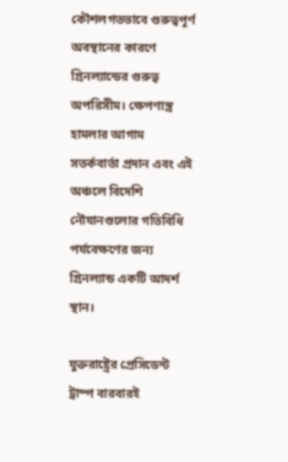কৌশলগতভাবে গুরুত্বপূর্ণ অবস্থানের কারণে গ্রিনল্যান্ডের গুরুত্ব অপরিসীম। ক্ষেপণাস্ত্র হামলার আগাম সতর্কবার্তা প্রদান এবং এই অঞ্চলে বিদেশি নৌযানগুলোর গতিবিধি পর্যবেক্ষণের জন্য গ্রিনল্যান্ড একটি আদর্শ স্থান।

যুক্তরাষ্ট্রের প্রেসিডেন্ট ট্রাম্প বারবারই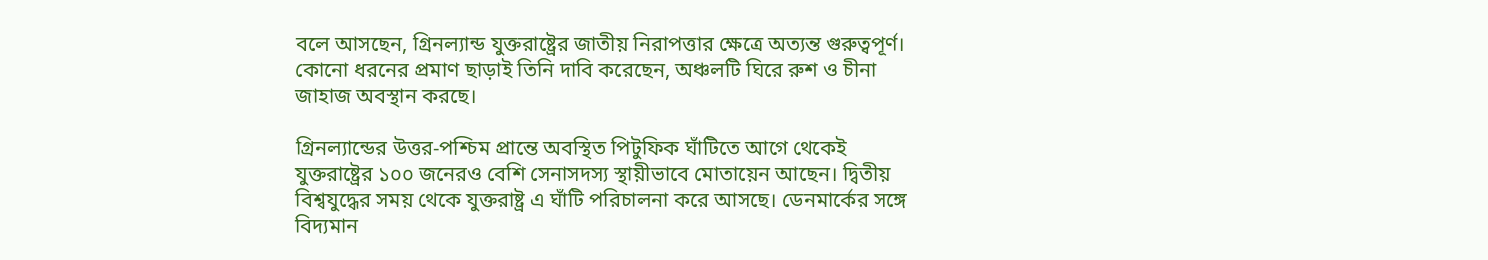বলে আসছেন, গ্রিনল্যান্ড যুক্তরাষ্ট্রের জাতীয় নিরাপত্তার ক্ষেত্রে অত্যন্ত গুরুত্বপূর্ণ। কোনো ধরনের প্রমাণ ছাড়াই তিনি দাবি করেছেন, অঞ্চলটি ঘিরে রুশ ও চীনা জাহাজ অবস্থান করছে।

গ্রিনল্যান্ডের উত্তর-পশ্চিম প্রান্তে অবস্থিত পিটুফিক ঘাঁটিতে আগে থেকেই যুক্তরাষ্ট্রের ১০০ জনেরও বেশি সেনাসদস্য স্থায়ীভাবে মোতায়েন আছেন। দ্বিতীয় বিশ্বযুদ্ধের সময় থেকে যুক্তরাষ্ট্র এ ঘাঁটি পরিচালনা করে আসছে। ডেনমার্কের সঙ্গে বিদ্যমান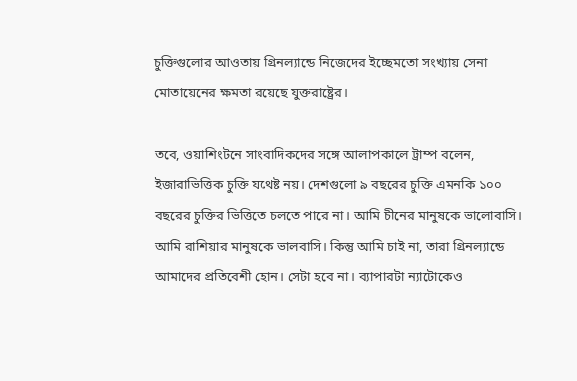চুক্তিগুলোর আওতায় গ্রিনল্যান্ডে নিজেদের ইচ্ছেমতো সংখ্যায় সেনা মোতায়েনের ক্ষমতা রয়েছে যুক্তরাষ্ট্রের।

তবে, ওয়াশিংটনে সাংবাদিকদের সঙ্গে আলাপকালে ট্রাম্প বলেন, ইজারাভিত্তিক চুক্তি যথেষ্ট নয়। দেশগুলো ৯ বছরের চুক্তি এমনকি ১০০ বছরের চুক্তির ভিত্তিতে চলতে পারে না। আমি চীনের মানুষকে ভালোবাসি। আমি রাশিয়ার মানুষকে ভালবাসি। কিন্তু আমি চাই না, তারা গ্রিনল্যান্ডে আমাদের প্রতিবেশী হোন। সেটা হবে না। ব্যাপারটা ন্যাটোকেও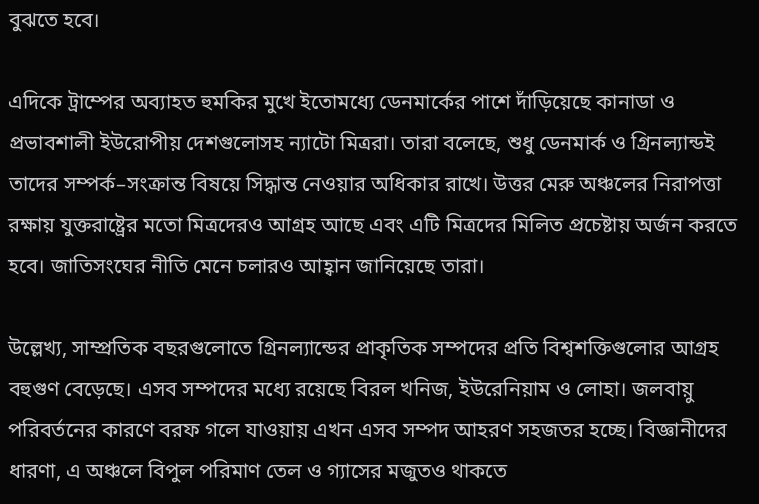বুঝতে হবে।

এদিকে ট্রাম্পের অব্যাহত হুমকির মুখে ইতোমধ্যে ডেনমার্কের পাশে দাঁড়িয়েছে কানাডা ও প্রভাবশালী ইউরোপীয় দেশগুলোসহ ন্যাটো মিত্ররা। তারা বলেছে, শুধু ডেনমার্ক ও গ্রিনল্যান্ডই তাদের সম্পর্ক–সংক্রান্ত বিষয়ে সিদ্ধান্ত নেওয়ার অধিকার রাখে। উত্তর মেরু অঞ্চলের নিরাপত্তা রক্ষায় যুক্তরাষ্ট্রের মতো মিত্রদেরও আগ্রহ আছে এবং এটি মিত্রদের মিলিত প্রচেষ্টায় অর্জন করতে হবে। জাতিসংঘের নীতি মেনে চলারও আহ্বান জানিয়েছে তারা।

উল্লেখ্য, সাম্প্রতিক বছরগুলোতে গ্রিনল্যান্ডের প্রাকৃতিক সম্পদের প্রতি বিশ্বশক্তিগুলোর আগ্রহ বহুগুণ বেড়েছে। এসব সম্পদের মধ্যে রয়েছে বিরল খনিজ, ইউরেনিয়াম ও লোহা। জলবায়ু পরিবর্তনের কারণে বরফ গলে যাওয়ায় এখন এসব সম্পদ আহরণ সহজতর হচ্ছে। বিজ্ঞানীদের ধারণা, এ অঞ্চলে বিপুল পরিমাণ তেল ও গ্যাসের মজুতও থাকতে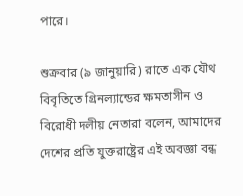পারে।

শুক্রবার (৯ জানুয়ারি) রাতে এক যৌথ বিবৃতিতে গ্রিনল্যান্ডের ক্ষমতাসীন ও বিরোধী দলীয় নেতারা বলেন, আমাদের দেশের প্রতি যুক্তরাষ্ট্রের এই অবজ্ঞা বন্ধ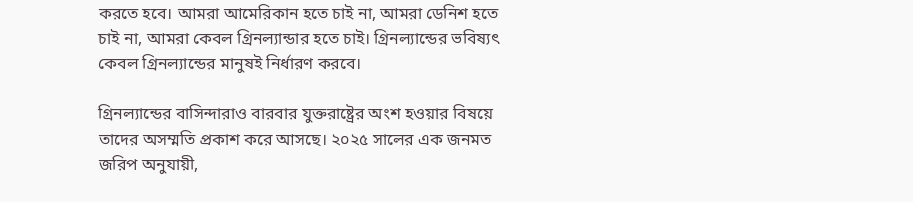করতে হবে। আমরা আমেরিকান হতে চাই না, আমরা ডেনিশ হতে চাই না, আমরা কেবল গ্রিনল্যান্ডার হতে চাই। গ্রিনল্যান্ডের ভবিষ্যৎ কেবল গ্রিনল্যান্ডের মানুষই নির্ধারণ করবে।

গ্রিনল্যান্ডের বাসিন্দারাও বারবার যুক্তরাষ্ট্রের অংশ হওয়ার বিষয়ে তাদের অসম্মতি প্রকাশ করে আসছে। ২০২৫ সালের এক জনমত জরিপ অনুযায়ী,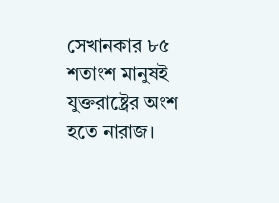সেখানকার ৮৫ শতাংশ মানুষই যুক্তরাষ্ট্রের অংশ হতে নারাজ।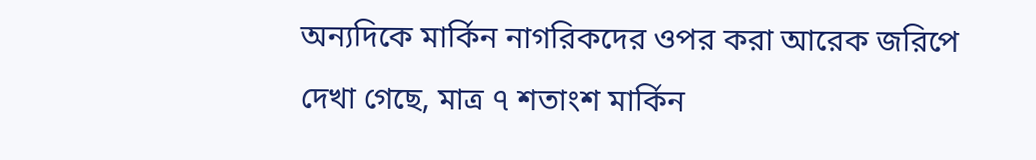অন্যদিকে মার্কিন নাগরিকদের ওপর করা আরেক জরিপে দেখা গেছে, মাত্র ৭ শতাংশ মার্কিন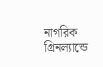নাগরিক গ্রিনল্যান্ডে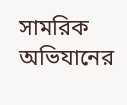সামরিক অভিযানের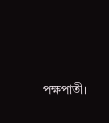পক্ষপাতী।